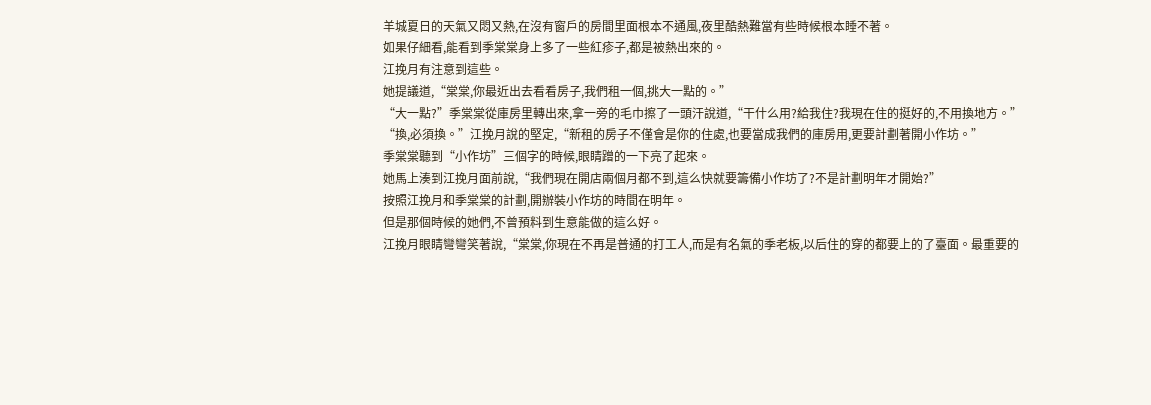羊城夏日的天氣又悶又熱,在沒有窗戶的房間里面根本不通風,夜里酷熱難當有些時候根本睡不著。
如果仔細看,能看到季棠棠身上多了一些紅疹子,都是被熱出來的。
江挽月有注意到這些。
她提議道,“棠棠,你最近出去看看房子,我們租一個,挑大一點的。”
“大一點?”季棠棠從庫房里轉出來,拿一旁的毛巾擦了一頭汗說道,“干什么用?給我住?我現在住的挺好的,不用換地方。”
“換,必須換。”江挽月說的堅定,“新租的房子不僅會是你的住處,也要當成我們的庫房用,更要計劃著開小作坊。”
季棠棠聽到“小作坊”三個字的時候,眼睛蹭的一下亮了起來。
她馬上湊到江挽月面前說,“我們現在開店兩個月都不到,這么快就要籌備小作坊了?不是計劃明年才開始?”
按照江挽月和季棠棠的計劃,開辦裝小作坊的時間在明年。
但是那個時候的她們,不曾預料到生意能做的這么好。
江挽月眼睛彎彎笑著說,“棠棠,你現在不再是普通的打工人,而是有名氣的季老板,以后住的穿的都要上的了臺面。最重要的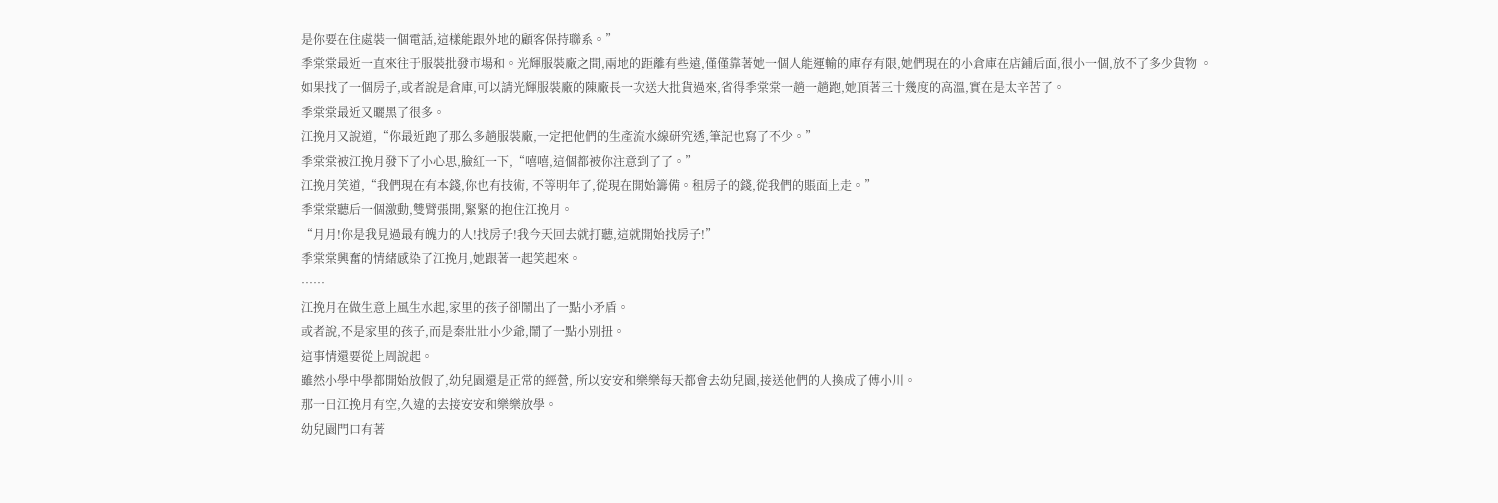是你要在住處裝一個電話,這樣能跟外地的顧客保持聯系。”
季棠棠最近一直來往于服裝批發市場和。光輝服裝廠之間,兩地的距離有些遠,僅僅靠著她一個人能運輸的庫存有限,她們現在的小倉庫在店鋪后面,很小一個,放不了多少貨物 。
如果找了一個房子,或者說是倉庫,可以請光輝服裝廠的陳廠長一次送大批貨過來,省得季棠棠一趟一趟跑,她頂著三十幾度的高溫,實在是太辛苦了。
季棠棠最近又曬黑了很多。
江挽月又說道,“你最近跑了那么多趟服裝廠,一定把他們的生產流水線研究透,筆記也寫了不少。”
季棠棠被江挽月發下了小心思,臉紅一下,“嘻嘻,這個都被你注意到了了。”
江挽月笑道,“我們現在有本錢,你也有技術, 不等明年了,從現在開始籌備。租房子的錢,從我們的賬面上走。”
季棠棠聽后一個激動,雙臂張開,緊緊的抱住江挽月。
“月月!你是我見過最有魄力的人!找房子!我今天回去就打聽,這就開始找房子!”
季棠棠興奮的情緒感染了江挽月,她跟著一起笑起來。
……
江挽月在做生意上風生水起,家里的孩子卻鬧出了一點小矛盾。
或者說,不是家里的孩子,而是秦壯壯小少爺,鬧了一點小別扭。
這事情還要從上周說起。
雖然小學中學都開始放假了,幼兒園還是正常的經營, 所以安安和樂樂每天都會去幼兒園,接送他們的人換成了傅小川。
那一日江挽月有空,久違的去接安安和樂樂放學。
幼兒園門口有著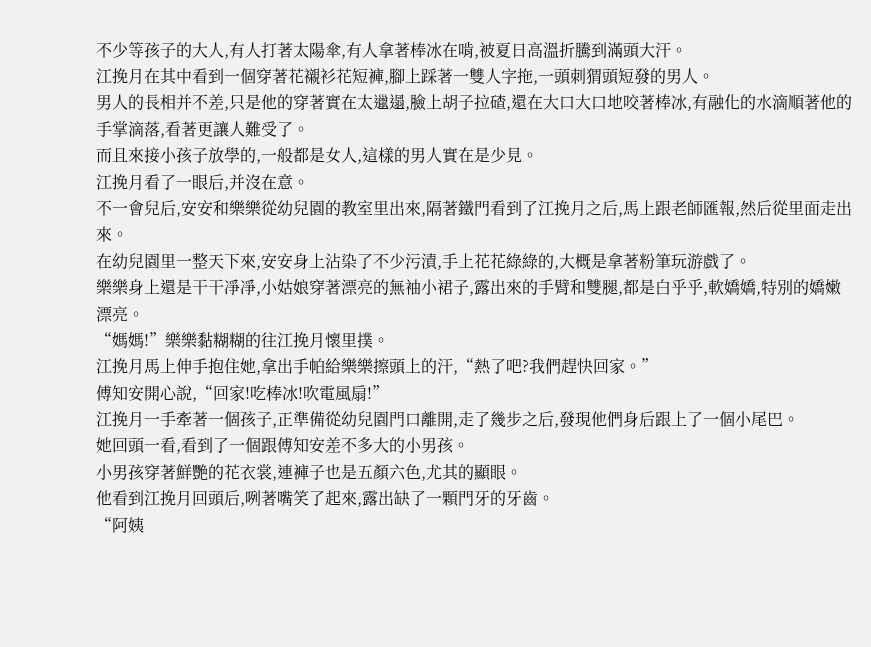不少等孩子的大人,有人打著太陽傘,有人拿著棒冰在啃,被夏日高溫折騰到滿頭大汗。
江挽月在其中看到一個穿著花襯衫花短褲,腳上踩著一雙人字拖,一頭刺猬頭短發的男人。
男人的長相并不差,只是他的穿著實在太邋遢,臉上胡子拉碴,還在大口大口地咬著棒冰,有融化的水滴順著他的手掌滴落,看著更讓人難受了。
而且來接小孩子放學的,一般都是女人,這樣的男人實在是少見。
江挽月看了一眼后,并沒在意。
不一會兒后,安安和樂樂從幼兒園的教室里出來,隔著鐵門看到了江挽月之后,馬上跟老師匯報,然后從里面走出來。
在幼兒園里一整天下來,安安身上沾染了不少污漬,手上花花綠綠的,大概是拿著粉筆玩游戲了。
樂樂身上還是干干凈凈,小姑娘穿著漂亮的無袖小裙子,露出來的手臂和雙腿,都是白乎乎,軟嬌嬌,特別的嬌嫩漂亮。
“媽媽!”樂樂黏糊糊的往江挽月懷里撲。
江挽月馬上伸手抱住她,拿出手帕給樂樂擦頭上的汗,“熱了吧?我們趕快回家。”
傅知安開心說,“回家!吃棒冰!吹電風扇!”
江挽月一手牽著一個孩子,正準備從幼兒園門口離開,走了幾步之后,發現他們身后跟上了一個小尾巴。
她回頭一看,看到了一個跟傅知安差不多大的小男孩。
小男孩穿著鮮艷的花衣裳,連褲子也是五顏六色,尤其的顯眼。
他看到江挽月回頭后,咧著嘴笑了起來,露出缺了一顆門牙的牙齒。
“阿姨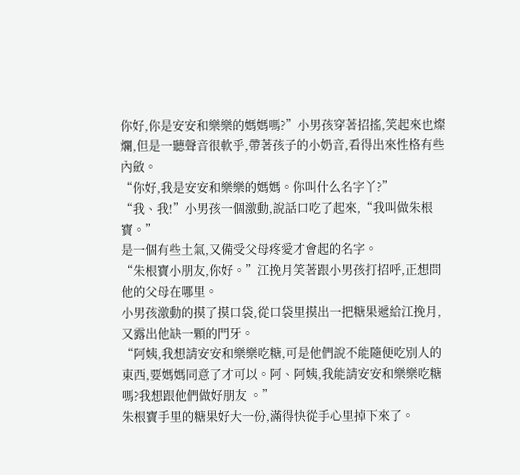你好,你是安安和樂樂的媽媽嗎?”小男孩穿著招搖,笑起來也燦爛,但是一聽聲音很軟乎,帶著孩子的小奶音,看得出來性格有些內斂。
“你好,我是安安和樂樂的媽媽。你叫什么名字丫?”
“我、我!”小男孩一個激動,說話口吃了起來,“我叫做朱根寶。”
是一個有些土氣,又備受父母疼愛才會起的名字。
“朱根寶小朋友,你好。”江挽月笑著跟小男孩打招呼,正想問他的父母在哪里。
小男孩激動的摸了摸口袋,從口袋里摸出一把糖果遞給江挽月,又露出他缺一顆的門牙。
“阿姨,我想請安安和樂樂吃糖,可是他們說不能隨便吃別人的東西,要媽媽同意了才可以。阿、阿姨,我能請安安和樂樂吃糖嗎?我想跟他們做好朋友 。”
朱根寶手里的糖果好大一份,滿得快從手心里掉下來了。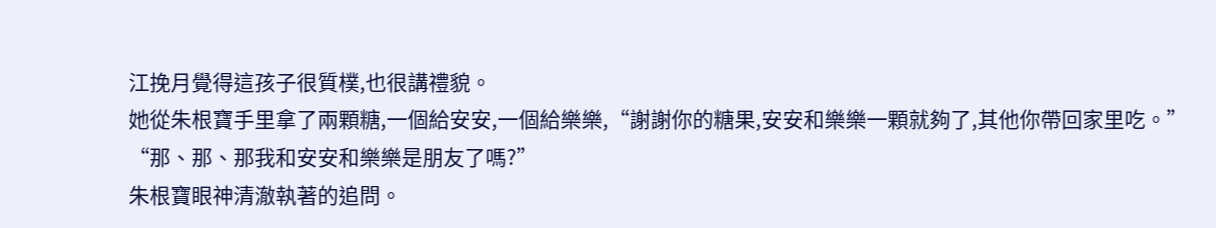江挽月覺得這孩子很質樸,也很講禮貌。
她從朱根寶手里拿了兩顆糖,一個給安安,一個給樂樂,“謝謝你的糖果,安安和樂樂一顆就夠了,其他你帶回家里吃。”
“那、那、那我和安安和樂樂是朋友了嗎?”
朱根寶眼神清澈執著的追問。